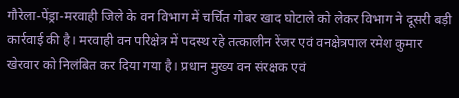गौरेला-पेंड्रा-मरवाही जिले के वन विभाग में चर्चित गोबर खाद घोटाले को लेकर विभाग ने दूसरी बड़ी कार्रवाई की है। मरवाही वन परिक्षेत्र में पदस्थ रहे तत्कालीन रेंजर एवं वनक्षेत्रपाल रमेश कुमार खेरवार को निलंबित कर दिया गया है। प्रधान मुख्य वन संरक्षक एवं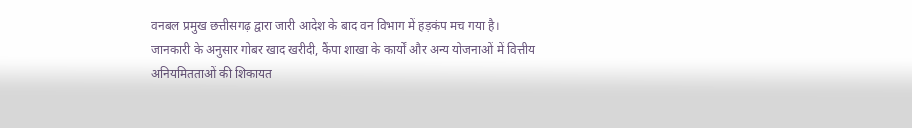वनबल प्रमुख छत्तीसगढ़ द्वारा जारी आदेश के बाद वन विभाग में हड़कंप मच गया है।
जानकारी के अनुसार गोबर खाद खरीदी, कैंपा शाखा के कार्यों और अन्य योजनाओं में वित्तीय अनियमितताओं की शिकायत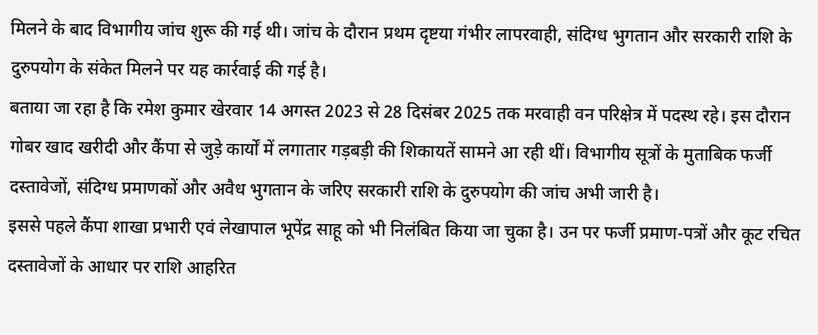मिलने के बाद विभागीय जांच शुरू की गई थी। जांच के दौरान प्रथम दृष्टया गंभीर लापरवाही, संदिग्ध भुगतान और सरकारी राशि के दुरुपयोग के संकेत मिलने पर यह कार्रवाई की गई है।
बताया जा रहा है कि रमेश कुमार खेरवार 14 अगस्त 2023 से 28 दिसंबर 2025 तक मरवाही वन परिक्षेत्र में पदस्थ रहे। इस दौरान गोबर खाद खरीदी और कैंपा से जुड़े कार्यों में लगातार गड़बड़ी की शिकायतें सामने आ रही थीं। विभागीय सूत्रों के मुताबिक फर्जी दस्तावेजों, संदिग्ध प्रमाणकों और अवैध भुगतान के जरिए सरकारी राशि के दुरुपयोग की जांच अभी जारी है।
इससे पहले कैंपा शाखा प्रभारी एवं लेखापाल भूपेंद्र साहू को भी निलंबित किया जा चुका है। उन पर फर्जी प्रमाण-पत्रों और कूट रचित दस्तावेजों के आधार पर राशि आहरित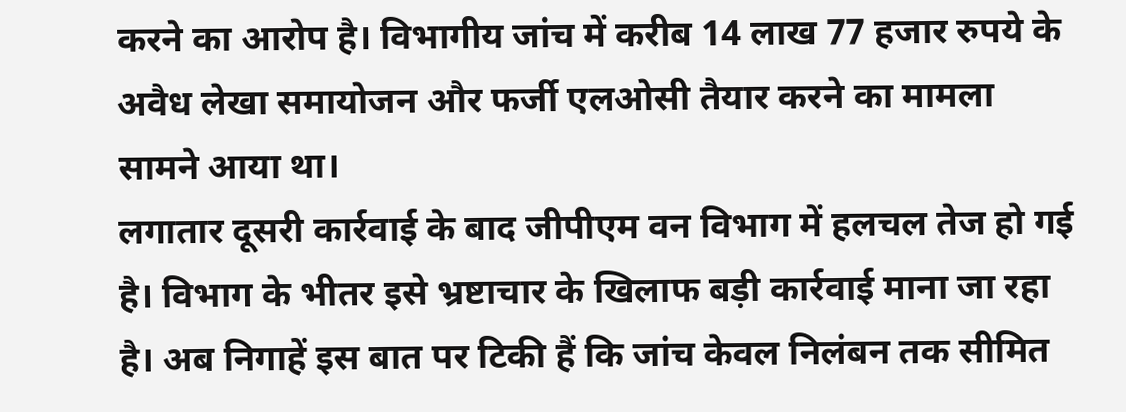करने का आरोप है। विभागीय जांच में करीब 14 लाख 77 हजार रुपये के अवैध लेखा समायोजन और फर्जी एलओसी तैयार करने का मामला सामने आया था।
लगातार दूसरी कार्रवाई के बाद जीपीएम वन विभाग में हलचल तेज हो गई है। विभाग के भीतर इसे भ्रष्टाचार के खिलाफ बड़ी कार्रवाई माना जा रहा है। अब निगाहें इस बात पर टिकी हैं कि जांच केवल निलंबन तक सीमित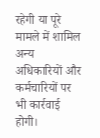रहेगी या पूरे मामले में शामिल अन्य अधिकारियों और कर्मचारियों पर भी कार्रवाई होगी।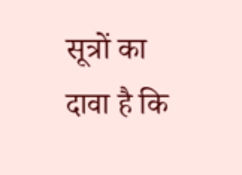सूत्रों का दावा है कि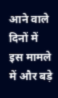आने वाले दिनों में इस मामले में और बड़े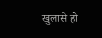खुलासे हो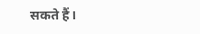सकते हैं।